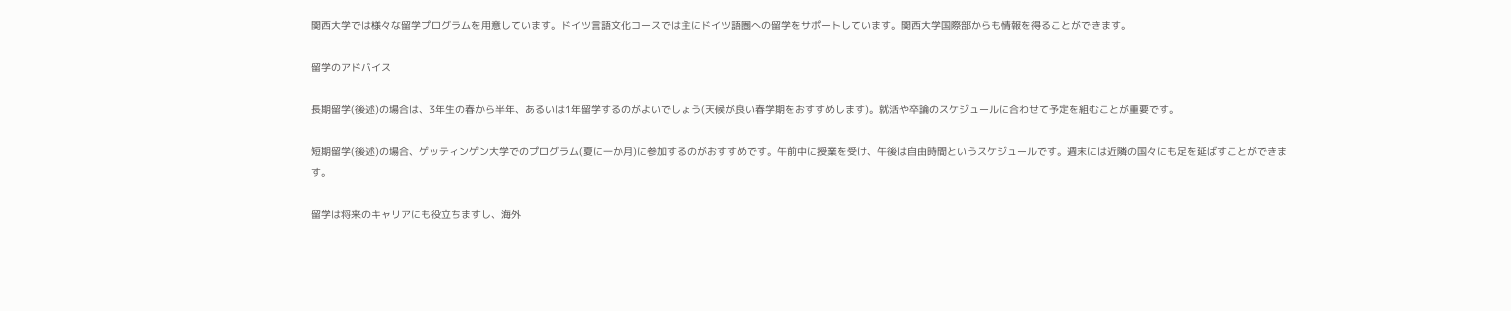関西大学では様々な留学プログラムを用意しています。ドイツ言語文化コースでは主にドイツ語圏への留学をサポートしています。関西大学国際部からも情報を得ることができます。

留学のアドバイス

長期留学(後述)の場合は、3年生の春から半年、あるいは1年留学するのがよいでしょう(天候が良い春学期をおすすめします)。就活や卒論のスケジュールに合わせて予定を組むことが重要です。

短期留学(後述)の場合、ゲッティンゲン大学でのプログラム(夏に一か月)に参加するのがおすすめです。午前中に授業を受け、午後は自由時間というスケジュールです。週末には近隣の国々にも足を延ばすことができます。

留学は将来のキャリアにも役立ちますし、海外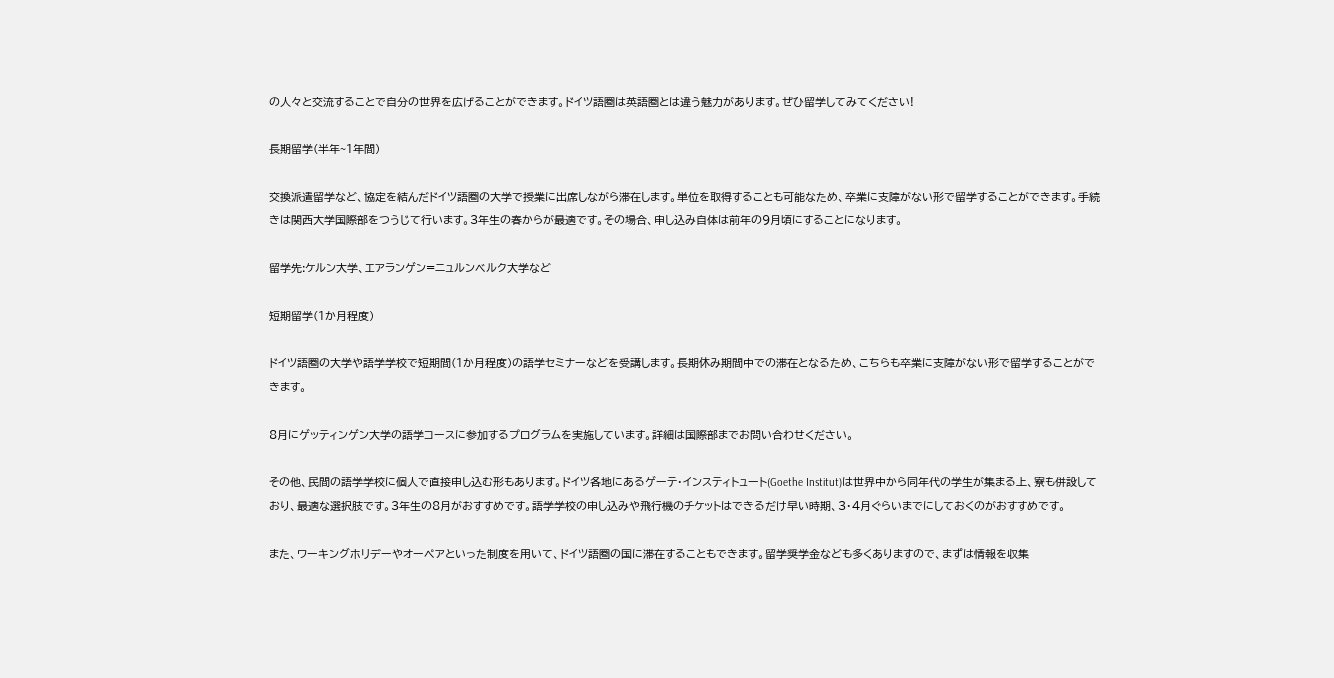の人々と交流することで自分の世界を広げることができます。ドイツ語圏は英語圏とは違う魅力があります。ぜひ留学してみてください!

長期留学(半年~1年間)

交換派遣留学など、協定を結んだドイツ語圏の大学で授業に出席しながら滞在します。単位を取得することも可能なため、卒業に支障がない形で留学することができます。手続きは関西大学国際部をつうじて行います。3年生の春からが最適です。その場合、申し込み自体は前年の9月頃にすることになります。

留学先:ケルン大学、エアランゲン=ニュルンベルク大学など

短期留学(1か月程度)

ドイツ語圏の大学や語学学校で短期間(1か月程度)の語学セミナーなどを受講します。長期休み期間中での滞在となるため、こちらも卒業に支障がない形で留学することができます。

8月にゲッティンゲン大学の語学コースに参加するプログラムを実施しています。詳細は国際部までお問い合わせください。

その他、民間の語学学校に個人で直接申し込む形もあります。ドイツ各地にあるゲーテ・インスティトュート(Goethe Institut)は世界中から同年代の学生が集まる上、寮も併設しており、最適な選択肢です。3年生の8月がおすすめです。語学学校の申し込みや飛行機のチケットはできるだけ早い時期、3・4月ぐらいまでにしておくのがおすすめです。

また、ワーキングホリデーやオーペアといった制度を用いて、ドイツ語圏の国に滞在することもできます。留学奨学金なども多くありますので、まずは情報を収集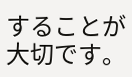することが大切です。